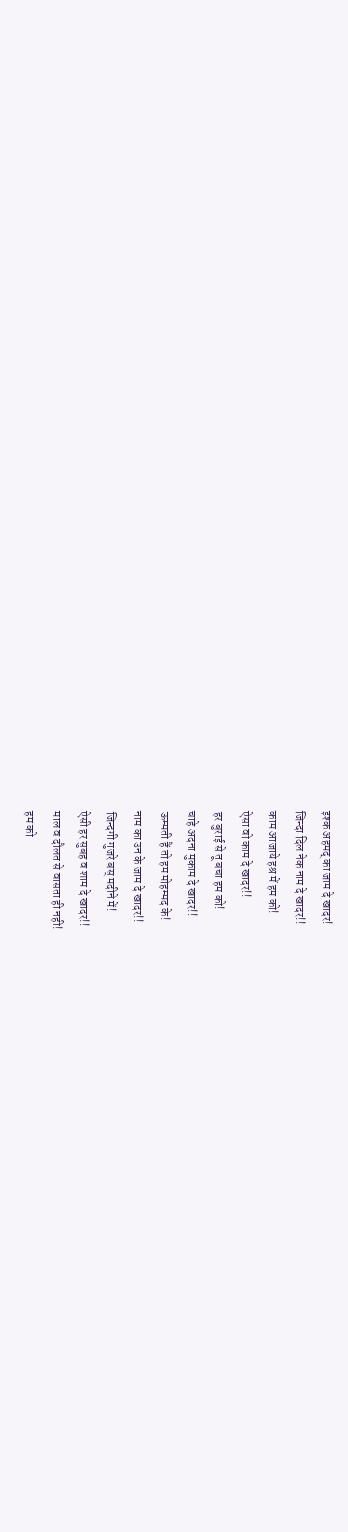इश्क अहमद् का जाम दे खादर!
जिन्दा दिल नेक नाम दे खादर!!
काम आजाये हश्र में हम को!
ऐसा वो काम दे खादर!!
हर बुराई से तू बचा हम को!
चाहे अदना मुकाम दे खादर!!
ऊम्मती हैं तो हम मोहम्मद के!
नाम का उन के जाम दे खादर!!
जिन्दगी गुजरे बस् मदीने में!
ऐसी हर सुबह व शाम दे खादर!!
माल व दौलत से वासता ही नही!
हम को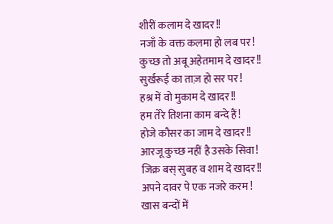शीरीं कलाम दे खादर!!
नजाँ के वक्त कलमा हो लब पर!
कुच्छ तो अबू अहेतमाम दे खादर!!
सुर्खरूई का ताज़ हो सर पर!
हश्र में वो मुकाम दे खादर!!
हम तेरे तिशना काम बन्दे हैं!
होजे कौसर का जाम दे खादर!!
आरजू कुच्छ नहीं है उसके सिवा!
जिक्र बस् सुबह व शाम दे खादर!!
अपने दावर पे एक नजरे करम!
खास बन्दों में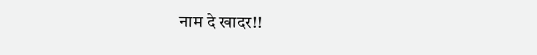नाम दे खादर!!